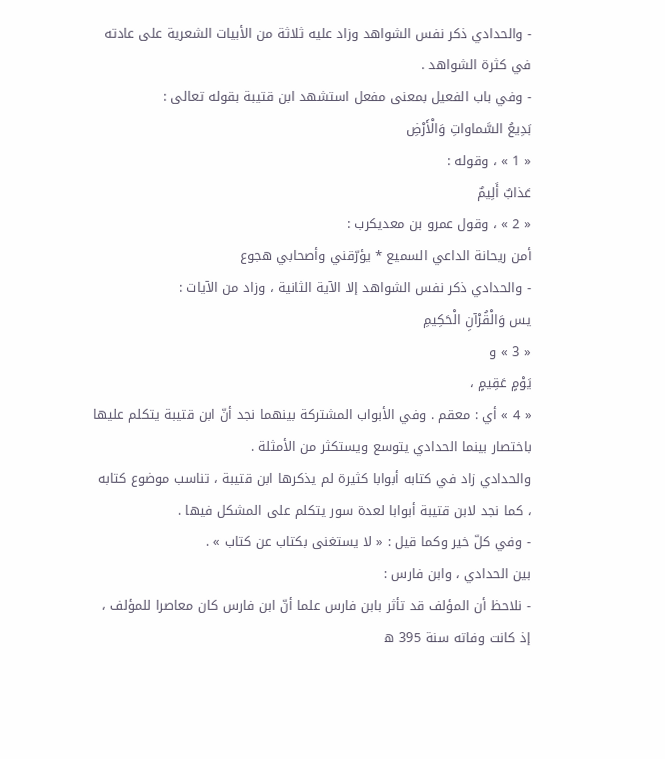- والحدادي ذكر نفس الشواهد وزاد عليه ثلاثة من الأبيات الشعرية على عادته في كثرة الشواهد .
- وفي باب الفعيل بمعنى مفعل استشهد ابن قتيبة بقوله تعالى :
بَدِيعُ السَّماواتِ وَالْأَرْضِ
« 1 » ، وقوله :
عَذابٌ أَلِيمٌ
« 2 » ، وقول عمرو بن معديكرب :
أمن ريحانة الداعي السميع * يؤرّقني وأصحابي هجوع
- والحدادي ذكر نفس الشواهد إلا الآية الثانية ، وزاد من الآيات :
يس وَالْقُرْآنِ الْحَكِيمِ
« 3 » و
يَوْمٍ عَقِيمٍ ،
« 4 » أي : معقم . وفي الأبواب المشتركة بينهما نجد أنّ ابن قتيبة يتكلم عليها باختصار بينما الحدادي يتوسع ويستكثر من الأمثلة .
والحدادي زاد في كتابه أبوابا كثيرة لم يذكرها ابن قتيبة ، تناسب موضوع كتابه ، كما نجد لابن قتيبة أبوابا لعدة سور يتكلم على المشكل فيها .
- وفي كلّ خير وكما قيل : « لا يستغنى بكتاب عن كتاب » .
بين الحدادي ، وابن فارس :
- نلاحظ أن المؤلف قد تأثر بابن فارس علما أنّ ابن فارس كان معاصرا للمؤلف ، إذ كانت وفاته سنة 395 ه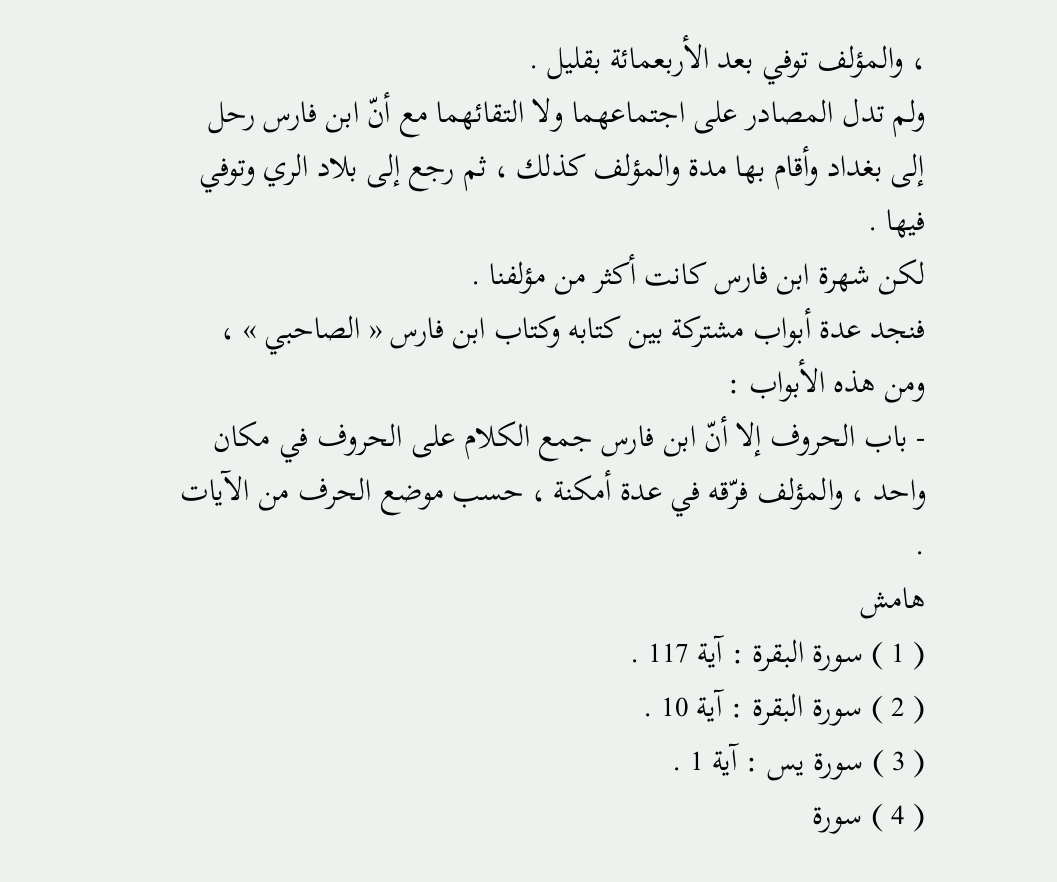، والمؤلف توفي بعد الأربعمائة بقليل .
ولم تدل المصادر على اجتماعهما ولا التقائهما مع أنّ ابن فارس رحل إلى بغداد وأقام بها مدة والمؤلف كذلك ، ثم رجع إلى بلاد الري وتوفي فيها .
لكن شهرة ابن فارس كانت أكثر من مؤلفنا .
فنجد عدة أبواب مشتركة بين كتابه وكتاب ابن فارس « الصاحبي » ، ومن هذه الأبواب :
- باب الحروف إلا أنّ ابن فارس جمع الكلام على الحروف في مكان واحد ، والمؤلف فرّقه في عدة أمكنة ، حسب موضع الحرف من الآيات .
هامش
( 1 ) سورة البقرة : آية 117 .
( 2 ) سورة البقرة : آية 10 .
( 3 ) سورة يس : آية 1 .
( 4 ) سورة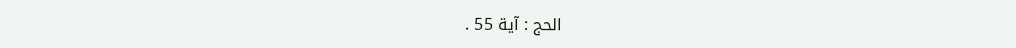الحج : آية 55 .